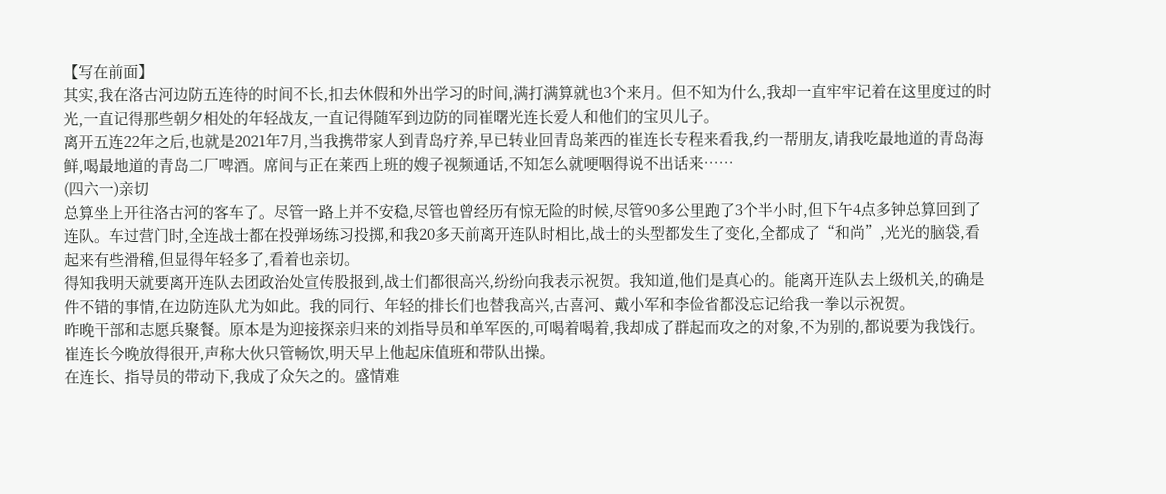【写在前面】
其实,我在洛古河边防五连待的时间不长,扣去休假和外出学习的时间,满打满算就也3个来月。但不知为什么,我却一直牢牢记着在这里度过的时光,一直记得那些朝夕相处的年轻战友,一直记得随军到边防的同崔曙光连长爱人和他们的宝贝儿子。
离开五连22年之后,也就是2021年7月,当我携带家人到青岛疗养,早已转业回青岛莱西的崔连长专程来看我,约一帮朋友,请我吃最地道的青岛海鲜,喝最地道的青岛二厂啤酒。席间与正在莱西上班的嫂子视频通话,不知怎么就哽咽得说不出话来……
(四六一)亲切
总算坐上开往洛古河的客车了。尽管一路上并不安稳,尽管也曾经历有惊无险的时候,尽管90多公里跑了3个半小时,但下午4点多钟总算回到了连队。车过营门时,全连战士都在投弹场练习投掷,和我20多天前离开连队时相比,战士的头型都发生了变化,全都成了“和尚”,光光的脑袋,看起来有些滑稽,但显得年轻多了,看着也亲切。
得知我明天就要离开连队去团政治处宣传股报到,战士们都很高兴,纷纷向我表示祝贺。我知道,他们是真心的。能离开连队去上级机关,的确是件不错的事情,在边防连队尤为如此。我的同行、年轻的排长们也替我高兴,古喜河、戴小军和李俭省都没忘记给我一拳以示祝贺。
昨晚干部和志愿兵聚餐。原本是为迎接探亲归来的刘指导员和单军医的,可喝着喝着,我却成了群起而攻之的对象,不为别的,都说要为我饯行。崔连长今晚放得很开,声称大伙只管畅饮,明天早上他起床值班和带队出操。
在连长、指导员的带动下,我成了众矢之的。盛情难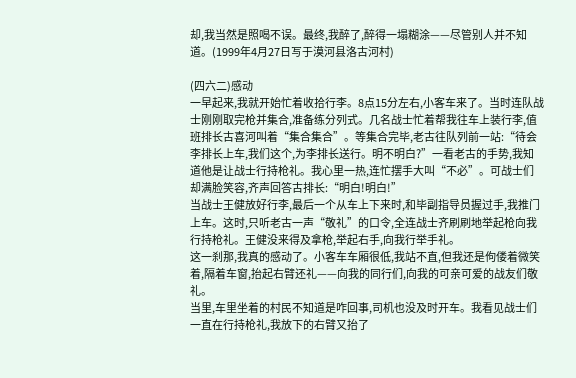却,我当然是照喝不误。最终,我醉了,醉得一塌糊涂——尽管别人并不知道。(1999年4月27日写于漠河县洛古河村)

(四六二)感动
一早起来,我就开始忙着收拾行李。8点15分左右,小客车来了。当时连队战士刚刚取完枪并集合,准备练分列式。几名战士忙着帮我往车上装行李,值班排长古喜河叫着“集合集合”。等集合完毕,老古往队列前一站:“待会李排长上车,我们这个,为李排长送行。明不明白?”一看老古的手势,我知道他是让战士行持枪礼。我心里一热,连忙摆手大叫“不必”。可战士们却满脸笑容,齐声回答古排长:“明白!明白!”
当战士王健放好行李,最后一个从车上下来时,和毕副指导员握过手,我推门上车。这时,只听老古一声“敬礼”的口令,全连战士齐刷刷地举起枪向我行持枪礼。王健没来得及拿枪,举起右手,向我行举手礼。
这一刹那,我真的感动了。小客车车厢很低,我站不直,但我还是佝偻着微笑着,隔着车窗,抬起右臂还礼——向我的同行们,向我的可亲可爱的战友们敬礼。
当里,车里坐着的村民不知道是咋回事,司机也没及时开车。我看见战士们一直在行持枪礼,我放下的右臂又抬了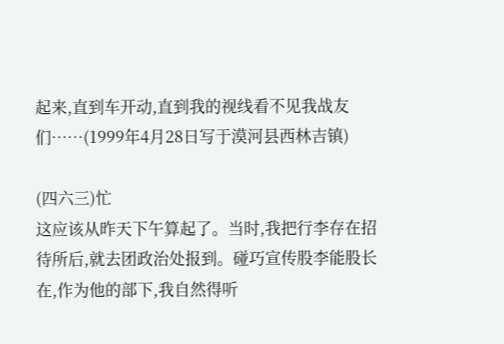起来,直到车开动,直到我的视线看不见我战友们……(1999年4月28日写于漠河县西林吉镇)

(四六三)忙
这应该从昨天下午算起了。当时,我把行李存在招待所后,就去团政治处报到。碰巧宣传股李能股长在,作为他的部下,我自然得听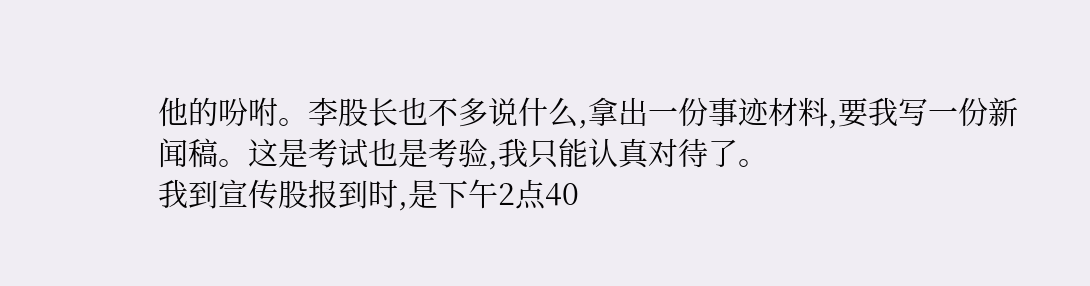他的吩咐。李股长也不多说什么,拿出一份事迹材料,要我写一份新闻稿。这是考试也是考验,我只能认真对待了。
我到宣传股报到时,是下午2点40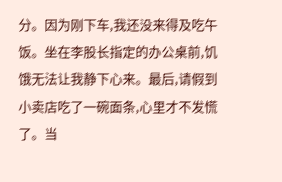分。因为刚下车,我还没来得及吃午饭。坐在李股长指定的办公桌前,饥饿无法让我静下心来。最后,请假到小卖店吃了一碗面条,心里才不发慌了。当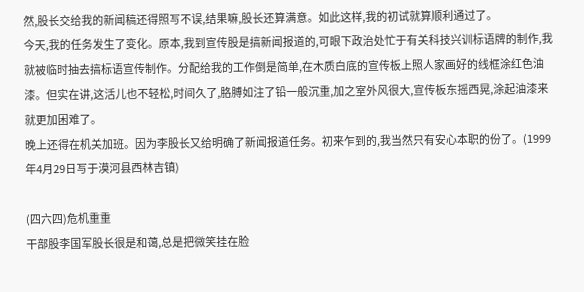然,股长交给我的新闻稿还得照写不误,结果嘛,股长还算满意。如此这样,我的初试就算顺利通过了。
今天,我的任务发生了变化。原本,我到宣传股是搞新闻报道的,可眼下政治处忙于有关科技兴训标语牌的制作,我就被临时抽去搞标语宣传制作。分配给我的工作倒是简单,在木质白底的宣传板上照人家画好的线框涂红色油漆。但实在讲,这活儿也不轻松,时间久了,胳膊如注了铅一般沉重,加之室外风很大,宣传板东摇西晃,涂起油漆来就更加困难了。
晚上还得在机关加班。因为李股长又给明确了新闻报道任务。初来乍到的,我当然只有安心本职的份了。(1999年4月29日写于漠河县西林吉镇)

(四六四)危机重重
干部股李国军股长很是和蔼,总是把微笑挂在脸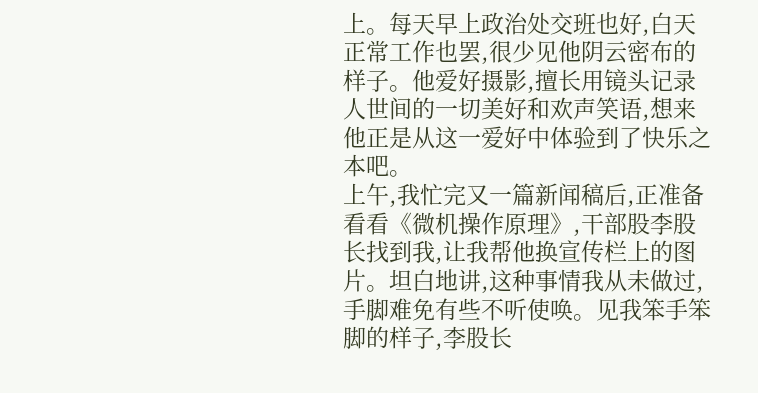上。每天早上政治处交班也好,白天正常工作也罢,很少见他阴云密布的样子。他爱好摄影,擅长用镜头记录人世间的一切美好和欢声笑语,想来他正是从这一爱好中体验到了快乐之本吧。
上午,我忙完又一篇新闻稿后,正准备看看《微机操作原理》,干部股李股长找到我,让我帮他换宣传栏上的图片。坦白地讲,这种事情我从未做过,手脚难免有些不听使唤。见我笨手笨脚的样子,李股长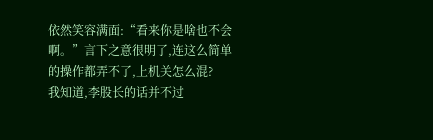依然笑容满面:“看来你是啥也不会啊。”言下之意很明了,连这么简单的操作都弄不了,上机关怎么混?
我知道,李股长的话并不过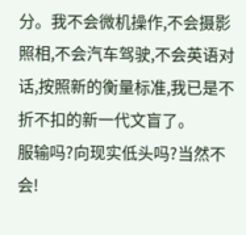分。我不会微机操作,不会摄影照相,不会汽车驾驶,不会英语对话,按照新的衡量标准,我已是不折不扣的新一代文盲了。
服输吗?向现实低头吗?当然不会!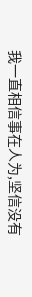我一直相信事在人为,坚信没有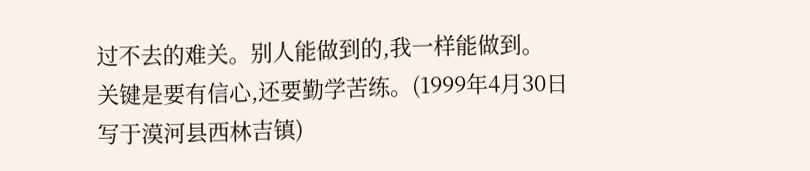过不去的难关。别人能做到的,我一样能做到。
关键是要有信心,还要勤学苦练。(1999年4月30日写于漠河县西林吉镇)